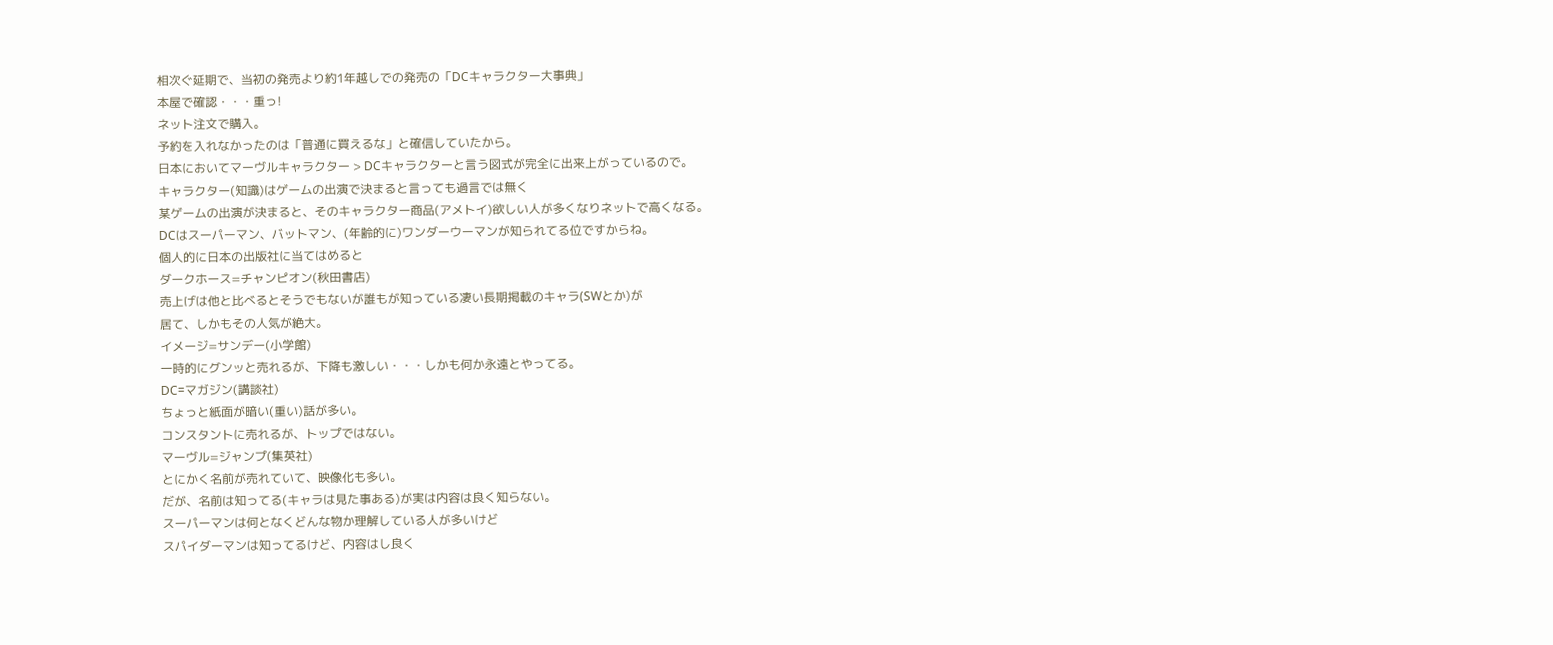相次ぐ延期で、当初の発売より約1年越しでの発売の「DCキャラクター大事典」
本屋で確認・・・重っ!
ネット注文で購入。
予約を入れなかったのは「普通に買えるな」と確信していたから。
日本においてマーヴルキャラクター > DCキャラクターと言う図式が完全に出来上がっているので。
キャラクター(知識)はゲームの出演で決まると言っても過言では無く
某ゲームの出演が決まると、そのキャラクター商品(アメトイ)欲しい人が多くなりネットで高くなる。
DCはスーパーマン、バットマン、(年齢的に)ワンダーウーマンが知られてる位ですからね。
個人的に日本の出版社に当てはめると
ダークホース=チャンピオン(秋田書店)
売上げは他と比べるとそうでもないが誰もが知っている凄い長期掲載のキャラ(SWとか)が
居て、しかもその人気が絶大。
イメージ=サンデー(小学館)
一時的にグンッと売れるが、下降も激しい・・・しかも何か永遠とやってる。
DC=マガジン(講談社)
ちょっと紙面が暗い(重い)話が多い。
コンスタントに売れるが、トップではない。
マーヴル=ジャンプ(集英社)
とにかく名前が売れていて、映像化も多い。
だが、名前は知ってる(キャラは見た事ある)が実は内容は良く知らない。
スーパーマンは何となくどんな物か理解している人が多いけど
スパイダーマンは知ってるけど、内容はし良く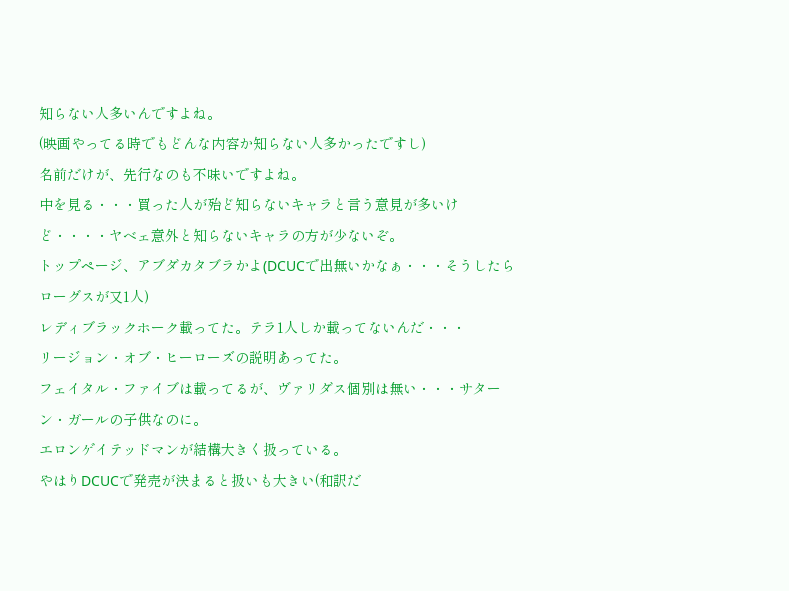知らない人多いんですよね。
(映画やってる時でもどんな内容か知らない人多かったですし)
名前だけが、先行なのも不味いですよね。
中を見る・・・買った人が殆ど知らないキャラと言う意見が多いけど・・・・ヤベェ意外と知らないキャラの方が少ないぞ。
トップページ、アブダカタブラかよ(DCUCで出無いかなぁ・・・そうしたらローグスが又1人)
レディブラックホーク載ってた。テラ1人しか載ってないんだ・・・
リージョン・オブ・ヒーローズの説明あってた。
フェイタル・ファイブは載ってるが、ヴァリダス個別は無い・・・サターン・ガールの子供なのに。
エロンゲイテッドマンが結構大きく扱っている。
やはりDCUCで発売が決まると扱いも大きい(和訳だ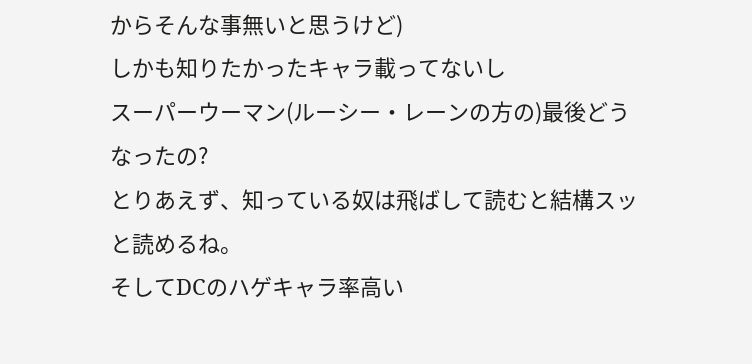からそんな事無いと思うけど)
しかも知りたかったキャラ載ってないし
スーパーウーマン(ルーシー・レーンの方の)最後どうなったの?
とりあえず、知っている奴は飛ばして読むと結構スッと読めるね。
そしてDCのハゲキャラ率高い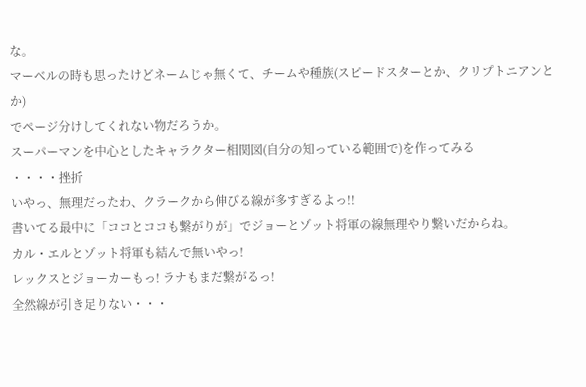な。
マーベルの時も思ったけどネームじゃ無くて、チームや種族(スピードスターとか、クリプトニアンとか)
でページ分けしてくれない物だろうか。
スーパーマンを中心としたキャラクター相関図(自分の知っている範囲で)を作ってみる
・・・・挫折
いやっ、無理だったわ、クラークから伸びる線が多すぎるよっ!!
書いてる最中に「ココとココも繋がりが」でジョーとゾット将軍の線無理やり繋いだからね。
カル・エルとゾット将軍も結んで無いやっ!
レックスとジョーカーもっ! ラナもまだ繋がるっ!
全然線が引き足りない・・・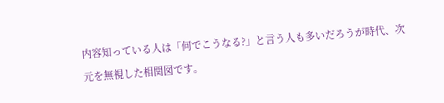内容知っている人は「何でこうなる?」と言う人も多いだろうが時代、次元を無視した相関図です。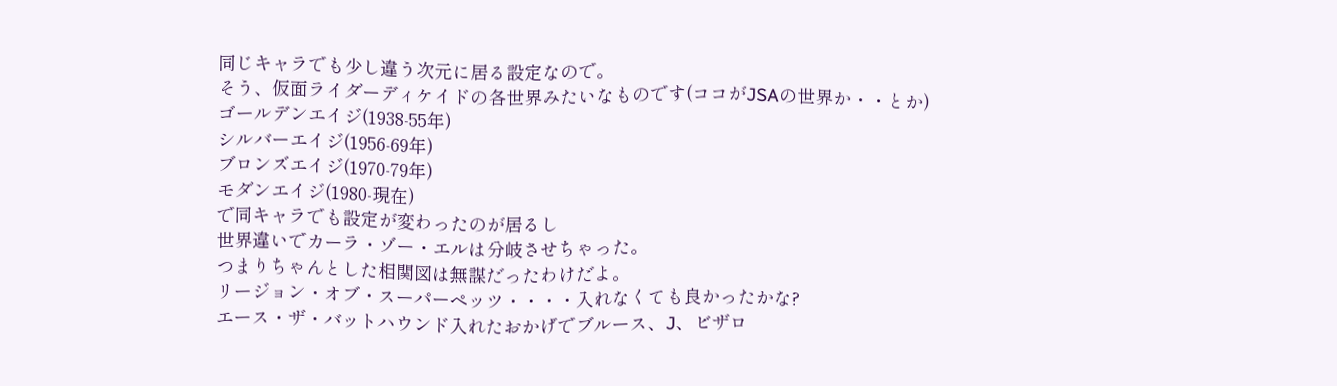同じキャラでも少し違う次元に居る設定なので。
そう、仮面ライダーディケイドの各世界みたいなものです(ココがJSAの世界か・・とか)
ゴールデンエイジ(1938-55年)
シルバーエイジ(1956-69年)
ブロンズエイジ(1970-79年)
モダンエイジ(1980-現在)
で同キャラでも設定が変わったのが居るし
世界違いでカーラ・ゾー・エルは分岐させちゃった。
つまりちゃんとした相関図は無謀だったわけだよ。
リージョン・オブ・スーパーペッツ・・・・入れなくても良かったかな?
エース・ザ・バットハウンド入れたおかげでブルース、J、ビザロ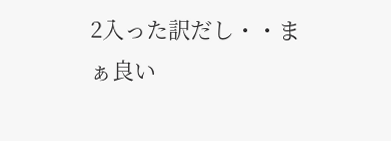2入った訳だし・・まぁ良い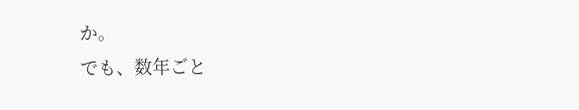か。
でも、数年ごと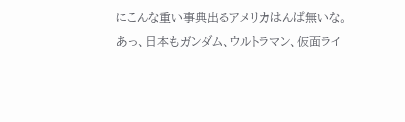にこんな重い事典出るアメリカはんぱ無いな。
あっ、日本もガンダム、ウルトラマン、仮面ライ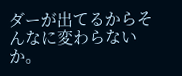ダーが出てるからそんなに変わらないか。